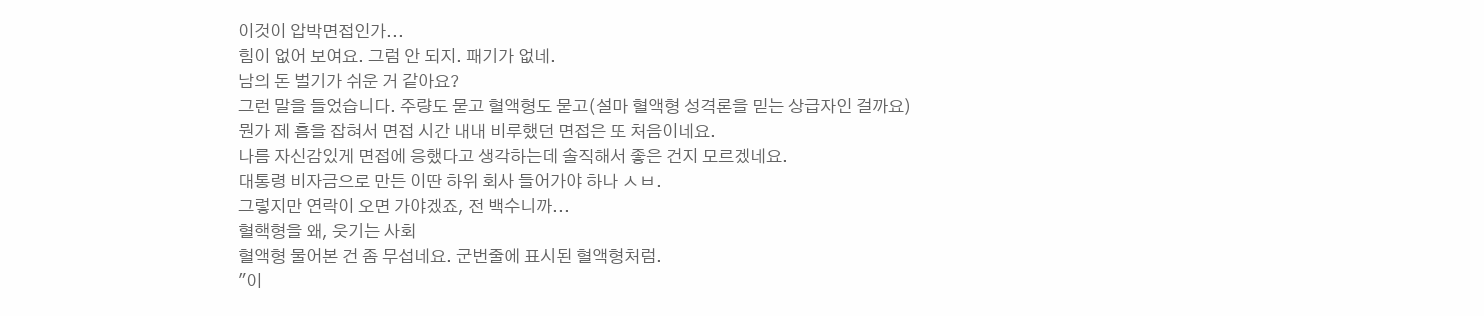이것이 압박면접인가...
힘이 없어 보여요. 그럼 안 되지. 패기가 없네.
남의 돈 벌기가 쉬운 거 같아요?
그런 말을 들었습니다. 주량도 묻고 혈액형도 묻고(설마 혈액형 성격론을 믿는 상급자인 걸까요)
뭔가 제 흠을 잡혀서 면접 시간 내내 비루했던 면접은 또 처음이네요.
나름 자신감있게 면접에 응했다고 생각하는데 솔직해서 좋은 건지 모르겠네요.
대통령 비자금으로 만든 이딴 하위 회사 들어가야 하나 ㅅㅂ.
그렇지만 연락이 오면 가야겠죠, 전 백수니까...
혈핵형을 왜, 웃기는 사회
혈액형 물어본 건 좀 무섭네요. 군번줄에 표시된 혈액형처럼.
"이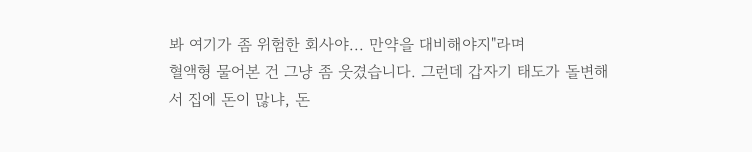봐 여기가 좀 위험한 회사야... 만약을 대비해야지"라며
혈액형 물어본 건 그냥 좀 웃겼습니다. 그런데 갑자기 태도가 돌변해서 집에 돈이 많냐, 돈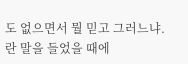도 없으면서 뭘 믿고 그러느냐. 란 말을 들었을 때에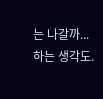는 나갈까... 하는 생각도.